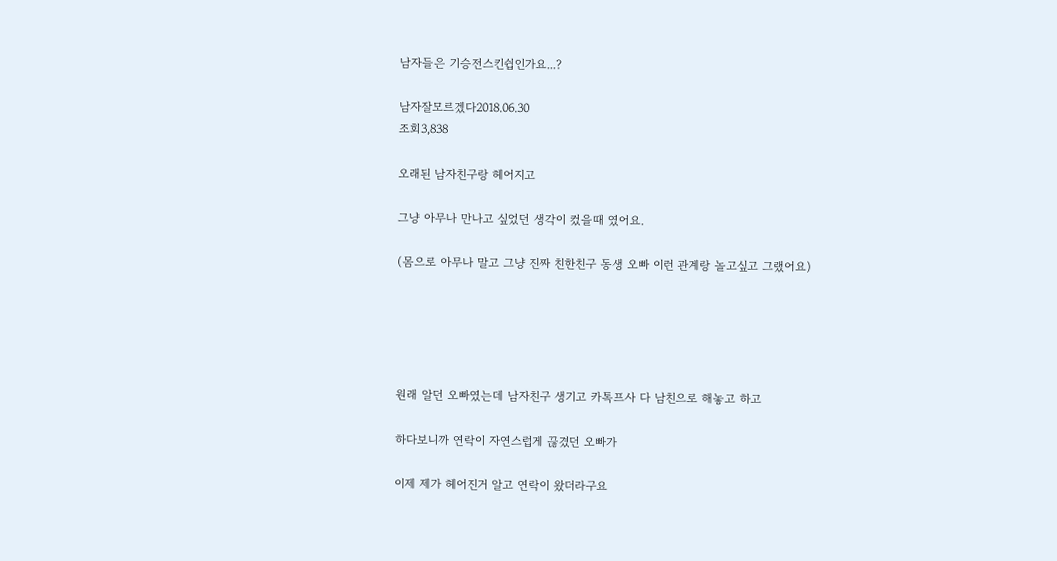남자들은 기승전스킨쉽인가요...?

남자잘모르겠다2018.06.30
조회3,838

오래된 남자친구랑 헤어지고

그냥 아무나 만나고 싶었던 생각이 컸을때 였어요.

(몸으로 아무나 말고 그냥 진짜 친한친구 동생 오빠 이런 관계랑 놀고싶고 그랬어요)





원래 알던 오빠였는데 남자친구 생기고 카톡프사 다 남친으로 해놓고 하고

하다보니까 연락이 자연스럽게 끊겼던 오빠가

이제 제가 헤어진거 알고 연락이 왔더라구요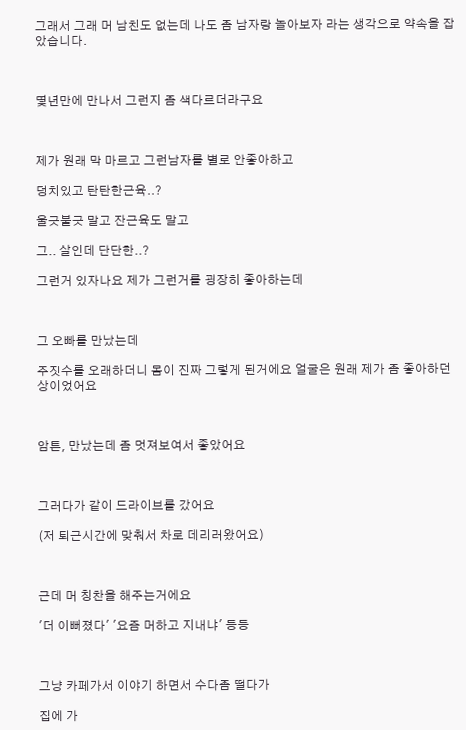그래서 그래 머 남친도 없는데 나도 좀 남자랑 놀아보자 라는 생각으로 약속을 잡았습니다.



몇년만에 만나서 그런지 좀 색다르더라구요



제가 원래 막 마르고 그런남자를 별로 안좋아하고

덩치있고 탄탄한근육..?

울긋불긋 말고 잔근육도 말고

그.. 살인데 단단한..?

그런거 있자나요 제가 그런거를 굉장히 좋아하는데



그 오빠를 만났는데

주짓수를 오래하더니 몸이 진짜 그렇게 된거에요 얼굴은 원래 제가 좀 좋아하던 상이었어요



암튼, 만났는데 좀 멋져보여서 좋았어요



그러다가 같이 드라이브를 갔어요

(저 퇴근시간에 맞춰서 차로 데리러왔어요)



근데 머 칭찬을 해주는거에요

'더 이뻐졌다' '요즘 머하고 지내냐' 등등



그냥 카페가서 이야기 하면서 수다좀 떨다가

집에 가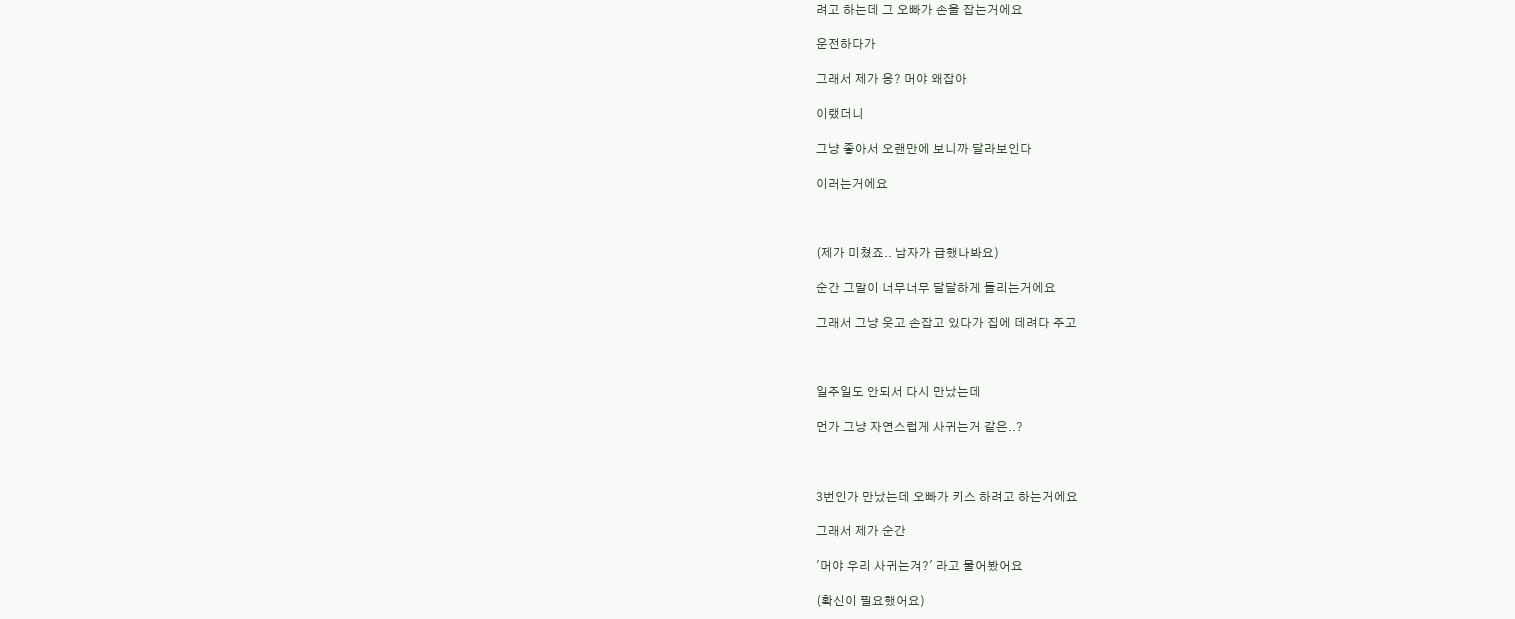려고 하는데 그 오빠가 손을 잡는거에요

운전하다가

그래서 제가 응? 머야 왜잡아

이랬더니

그냥 좋아서 오랜만에 보니까 달라보인다

이러는거에요



(제가 미쳤죠.. 남자가 급했나봐요)

순간 그말이 너무너무 달달하게 들리는거에요

그래서 그냥 웃고 손잡고 있다가 집에 데려다 주고



일주일도 안되서 다시 만났는데

먼가 그냥 자연스럽게 사귀는거 같은..?



3번인가 만났는데 오빠가 키스 하려고 하는거에요

그래서 제가 순간

'머야 우리 사귀는겨?' 라고 물어봤어요

(확신이 필요했어요)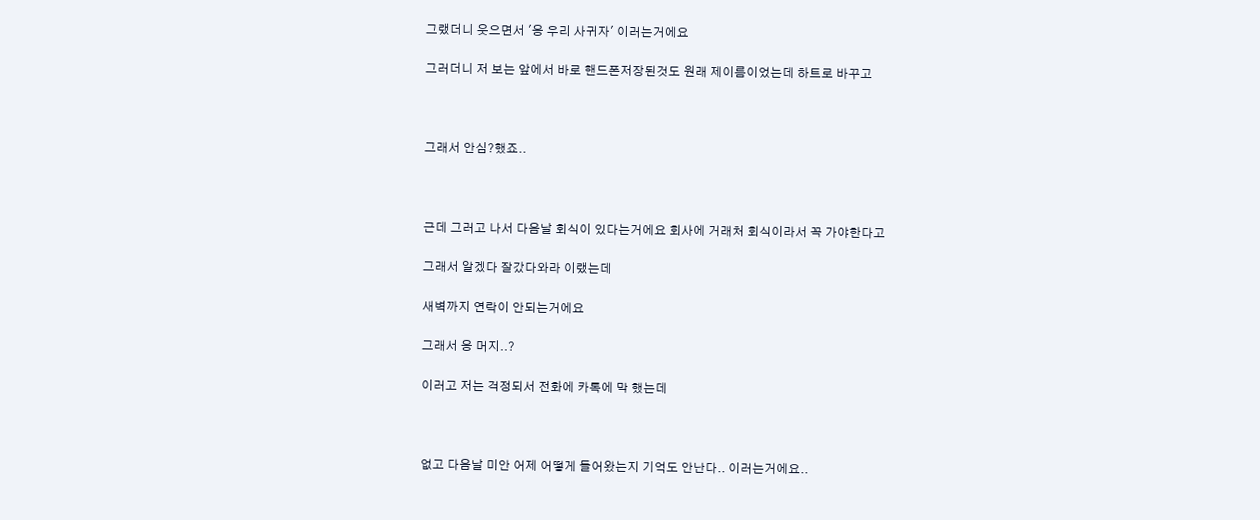그랬더니 웃으면서 '응 우리 사귀자' 이러는거에요

그러더니 저 보는 앞에서 바로 핸드폰저장된것도 원래 제이름이었는데 하트로 바꾸고



그래서 안심?했죠..



근데 그러고 나서 다음날 회식이 있다는거에요 회사에 거래처 회식이라서 꼭 가야한다고

그래서 알겠다 잘갔다와라 이랬는데

새벽까지 연락이 안되는거에요

그래서 응 머지..?

이러고 저는 걱정되서 전화에 카톡에 막 했는데



없고 다음날 미안 어제 어떻게 들어왔는지 기억도 안난다.. 이러는거에요..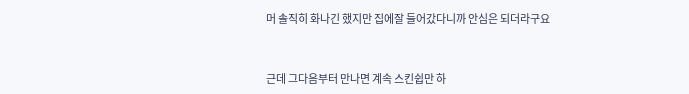머 솔직히 화나긴 했지만 집에잘 들어갔다니까 안심은 되더라구요



근데 그다음부터 만나면 계속 스킨쉽만 하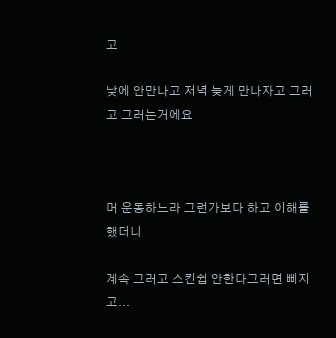고

낮에 안만나고 저녁 늦게 만나자고 그러고 그러는거에요



머 운동하느라 그런가보다 하고 이해를 했더니

계속 그러고 스킨쉽 안한다그러면 삐지고...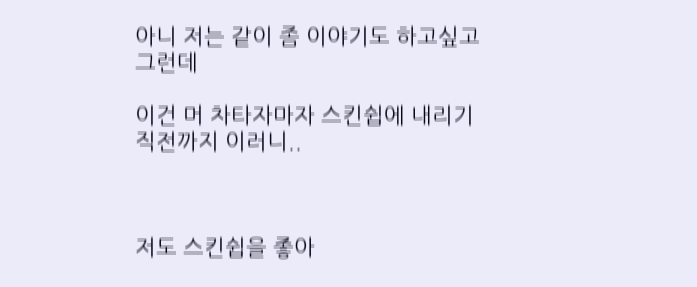아니 저는 같이 좀 이야기도 하고싶고 그런데

이건 머 차타자마자 스킨쉽에 내리기 직전까지 이러니..



저도 스킨쉽을 좋아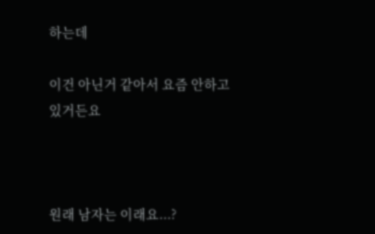하는데

이건 아닌거 같아서 요즘 안하고 있거든요



원래 남자는 이래요...?